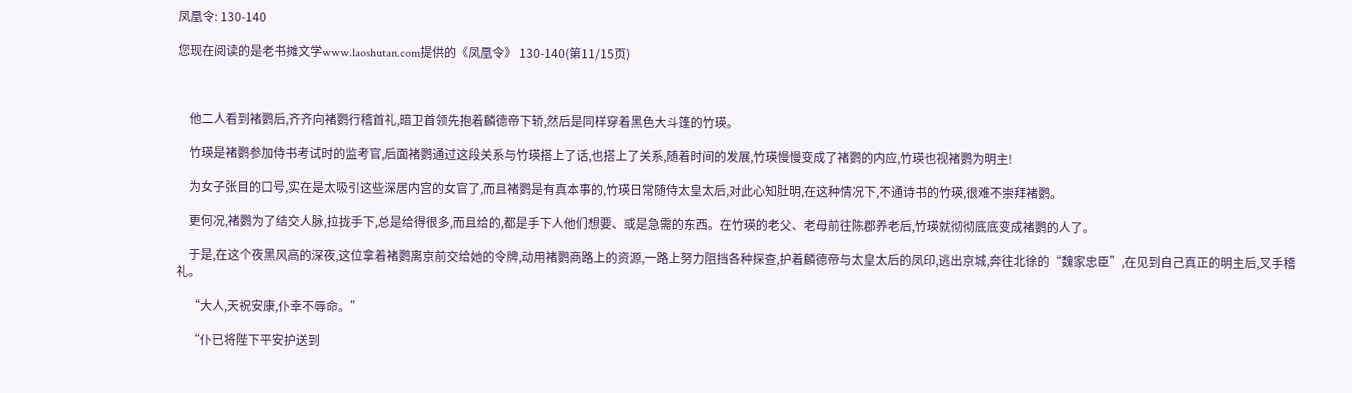凤凰令: 130-140

您现在阅读的是老书摊文学www.laoshutan.com提供的《凤凰令》 130-140(第11/15页)



    他二人看到褚鹦后,齐齐向褚鹦行稽首礼,暗卫首领先抱着麟德帝下轿,然后是同样穿着黑色大斗篷的竹瑛。

    竹瑛是褚鹦参加侍书考试时的监考官,后面褚鹦通过这段关系与竹瑛搭上了话,也搭上了关系,随着时间的发展,竹瑛慢慢变成了褚鹦的内应,竹瑛也视褚鹦为明主!

    为女子张目的口号,实在是太吸引这些深居内宫的女官了,而且褚鹦是有真本事的,竹瑛日常随侍太皇太后,对此心知肚明,在这种情况下,不通诗书的竹瑛,很难不崇拜褚鹦。

    更何况,褚鹦为了结交人脉,拉拢手下,总是给得很多,而且给的,都是手下人他们想要、或是急需的东西。在竹瑛的老父、老母前往陈郡养老后,竹瑛就彻彻底底变成褚鹦的人了。

    于是,在这个夜黑风高的深夜,这位拿着褚鹦离京前交给她的令牌,动用褚鹦商路上的资源,一路上努力阻挡各种探查,护着麟德帝与太皇太后的凤印,逃出京城,奔往北徐的“魏家忠臣”,在见到自己真正的明主后,叉手稽礼。

    “大人,天祝安康,仆幸不辱命。”

    “仆已将陛下平安护送到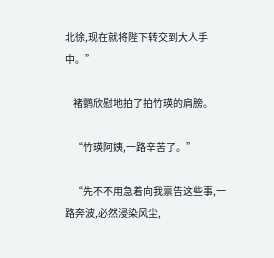北徐,现在就将陛下转交到大人手中。”

    褚鹦欣慰地拍了拍竹瑛的肩膀。

    “竹瑛阿姨,一路辛苦了。”

    “先不不用急着向我禀告这些事,一路奔波,必然浸染风尘,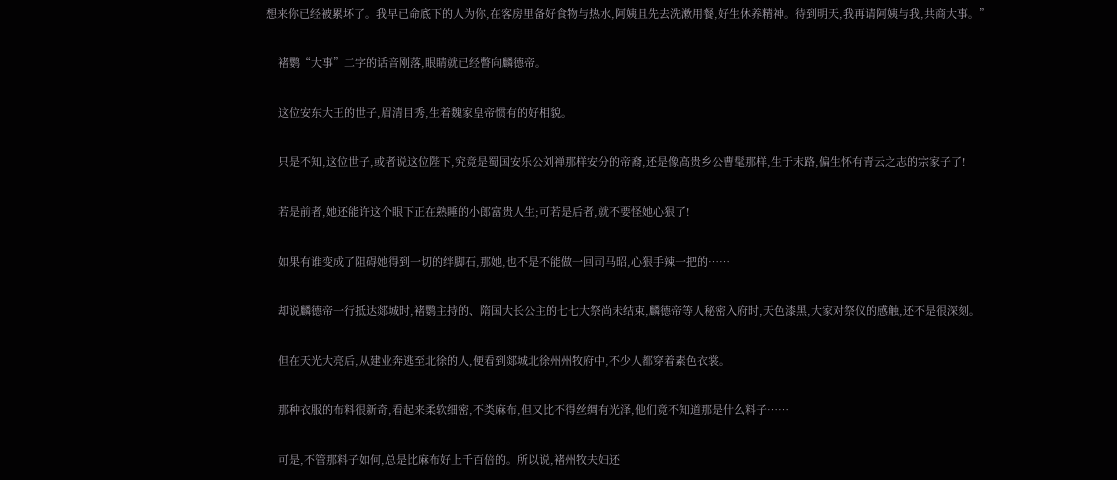想来你已经被累坏了。我早已命底下的人为你,在客房里备好食物与热水,阿姨且先去洗漱用餐,好生休养精神。待到明天,我再请阿姨与我,共商大事。”

    褚鹦“大事”二字的话音刚落,眼睛就已经瞥向麟德帝。

    这位安东大王的世子,眉清目秀,生着魏家皇帝惯有的好相貌。

    只是不知,这位世子,或者说这位陛下,究竟是蜀国安乐公刘禅那样安分的帝裔,还是像高贵乡公曹髦那样,生于末路,偏生怀有青云之志的宗家子了!

    若是前者,她还能许这个眼下正在熟睡的小郎富贵人生;可若是后者,就不要怪她心狠了!

    如果有谁变成了阻碍她得到一切的绊脚石,那她,也不是不能做一回司马昭,心狠手辣一把的……

    却说麟德帝一行抵达郯城时,褚鹦主持的、隋国大长公主的七七大祭尚未结束,麟德帝等人秘密入府时,天色漆黑,大家对祭仪的感触,还不是很深刻。

    但在天光大亮后,从建业奔逃至北徐的人,便看到郯城北徐州州牧府中,不少人都穿着素色衣裳。

    那种衣服的布料很新奇,看起来柔软细密,不类麻布,但又比不得丝绸有光泽,他们竟不知道那是什么料子……

    可是,不管那料子如何,总是比麻布好上千百倍的。所以说,褚州牧夫妇还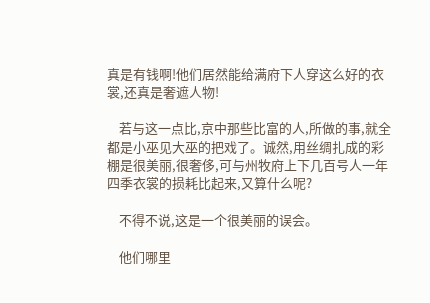真是有钱啊!他们居然能给满府下人穿这么好的衣裳,还真是奢遮人物!

    若与这一点比,京中那些比富的人,所做的事,就全都是小巫见大巫的把戏了。诚然,用丝绸扎成的彩棚是很美丽,很奢侈,可与州牧府上下几百号人一年四季衣裳的损耗比起来,又算什么呢?

    不得不说,这是一个很美丽的误会。

    他们哪里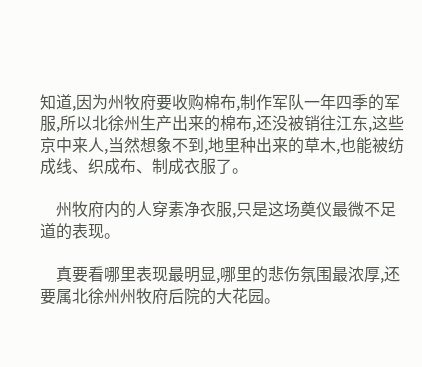知道,因为州牧府要收购棉布,制作军队一年四季的军服,所以北徐州生产出来的棉布,还没被销往江东,这些京中来人,当然想象不到,地里种出来的草木,也能被纺成线、织成布、制成衣服了。

    州牧府内的人穿素净衣服,只是这场奠仪最微不足道的表现。

    真要看哪里表现最明显,哪里的悲伤氛围最浓厚,还要属北徐州州牧府后院的大花园。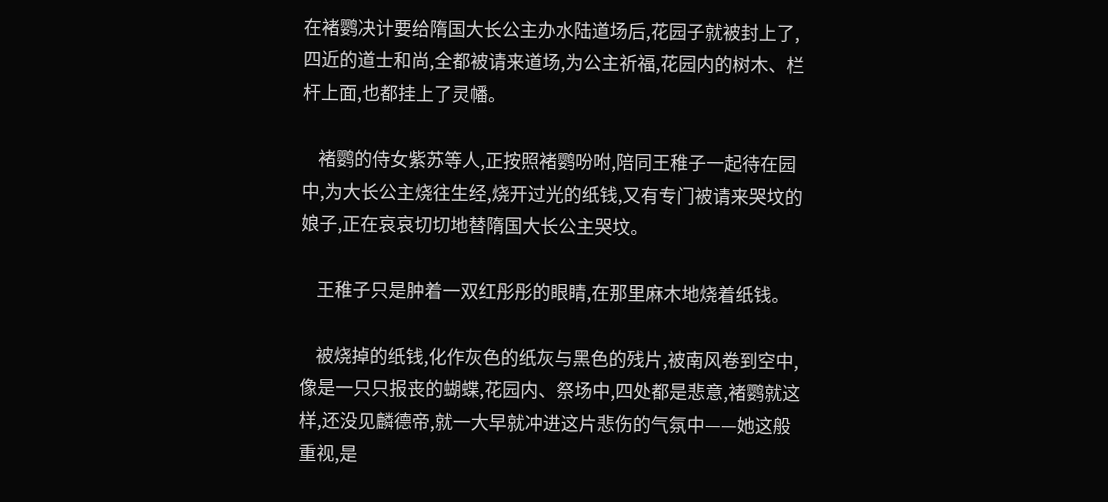在褚鹦决计要给隋国大长公主办水陆道场后,花园子就被封上了,四近的道士和尚,全都被请来道场,为公主祈福,花园内的树木、栏杆上面,也都挂上了灵幡。

    褚鹦的侍女紫苏等人,正按照褚鹦吩咐,陪同王稚子一起待在园中,为大长公主烧往生经,烧开过光的纸钱,又有专门被请来哭坟的娘子,正在哀哀切切地替隋国大长公主哭坟。

    王稚子只是肿着一双红彤彤的眼睛,在那里麻木地烧着纸钱。

    被烧掉的纸钱,化作灰色的纸灰与黑色的残片,被南风卷到空中,像是一只只报丧的蝴蝶,花园内、祭场中,四处都是悲意,褚鹦就这样,还没见麟德帝,就一大早就冲进这片悲伤的气氛中——她这般重视,是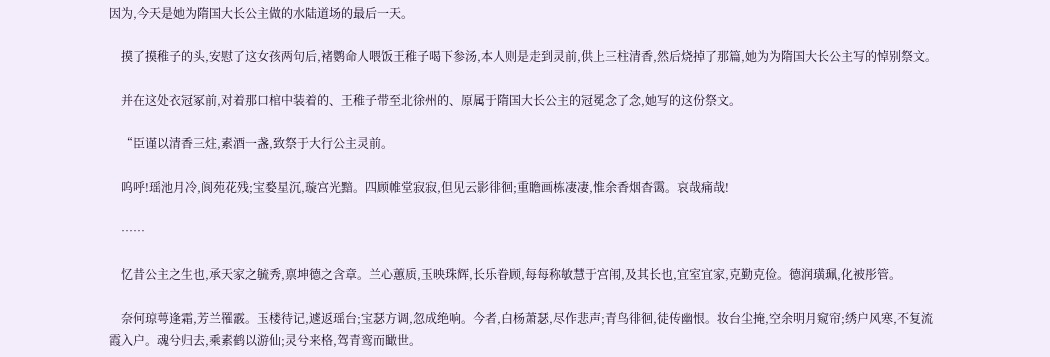因为,今天是她为隋国大长公主做的水陆道场的最后一天。

    摸了摸稚子的头,安慰了这女孩两句后,褚鹦命人喂饭王稚子喝下参汤,本人则是走到灵前,供上三柱清香,然后烧掉了那篇,她为为隋国大长公主写的悼别祭文。

    并在这处衣冠冢前,对着那口棺中装着的、王稚子带至北徐州的、原属于隋国大长公主的冠冕念了念,她写的这份祭文。

    “臣谨以清香三炷,素酒一盏,致祭于大行公主灵前。

    呜呼!瑶池月冷,阆苑花残;宝婺星沉,璇宫光黯。四顾帷堂寂寂,但见云影徘徊;重瞻画栋凄凄,惟余香烟杳霭。哀哉痛哉!

    ……

    忆昔公主之生也,承天家之毓秀,禀坤德之含章。兰心蕙质,玉映珠辉,长乐眷顾,每每称敏慧于宫闱,及其长也,宜室宜家,克勤克俭。德润璜珮,化被彤管。

    奈何琼萼逢霜,芳兰罹霰。玉楼待记,遽返瑶台;宝瑟方调,忽成绝响。今者,白杨萧瑟,尽作悲声;青鸟徘徊,徒传幽恨。妆台尘掩,空余明月窥帘;绣户风寒,不复流霞入户。魂兮归去,乘素鹤以游仙;灵兮来格,驾青鸾而瞰世。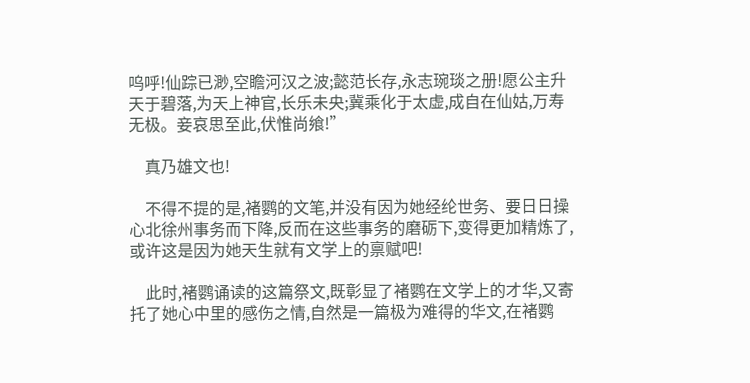呜呼!仙踪已渺,空瞻河汉之波;懿范长存,永志琬琰之册!愿公主升天于碧落,为天上神官,长乐未央;冀乘化于太虚,成自在仙姑,万寿无极。妾哀思至此,伏惟尚飨!”

    真乃雄文也!

    不得不提的是,褚鹦的文笔,并没有因为她经纶世务、要日日操心北徐州事务而下降,反而在这些事务的磨砺下,变得更加精炼了,或许这是因为她天生就有文学上的禀赋吧!

    此时,褚鹦诵读的这篇祭文,既彰显了褚鹦在文学上的才华,又寄托了她心中里的感伤之情,自然是一篇极为难得的华文,在褚鹦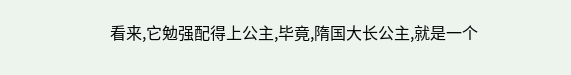看来,它勉强配得上公主,毕竟,隋国大长公主,就是一个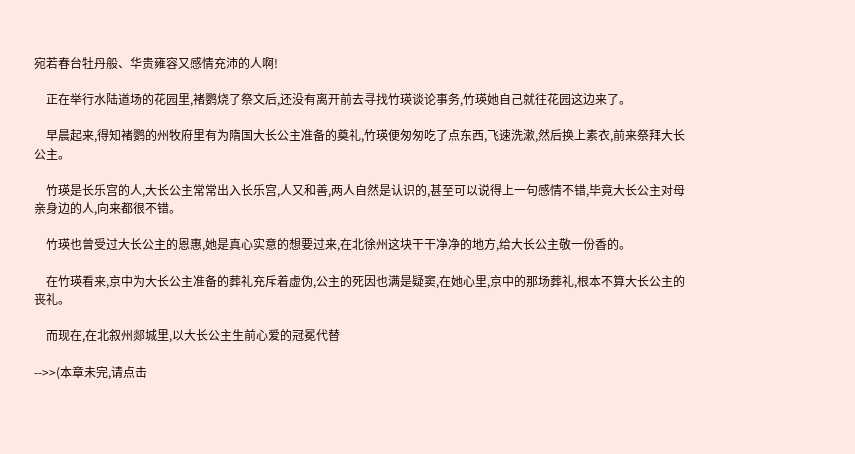宛若春台牡丹般、华贵雍容又感情充沛的人啊!

    正在举行水陆道场的花园里,褚鹦烧了祭文后,还没有离开前去寻找竹瑛谈论事务,竹瑛她自己就往花园这边来了。

    早晨起来,得知褚鹦的州牧府里有为隋国大长公主准备的奠礼,竹瑛便匆匆吃了点东西,飞速洗漱,然后换上素衣,前来祭拜大长公主。

    竹瑛是长乐宫的人,大长公主常常出入长乐宫,人又和善,两人自然是认识的,甚至可以说得上一句感情不错,毕竟大长公主对母亲身边的人,向来都很不错。

    竹瑛也曾受过大长公主的恩惠,她是真心实意的想要过来,在北徐州这块干干净净的地方,给大长公主敬一份香的。

    在竹瑛看来,京中为大长公主准备的葬礼充斥着虚伪,公主的死因也满是疑窦,在她心里,京中的那场葬礼,根本不算大长公主的丧礼。

    而现在,在北叙州郯城里,以大长公主生前心爱的冠冕代替

-->>(本章未完,请点击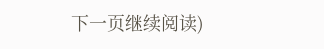下一页继续阅读)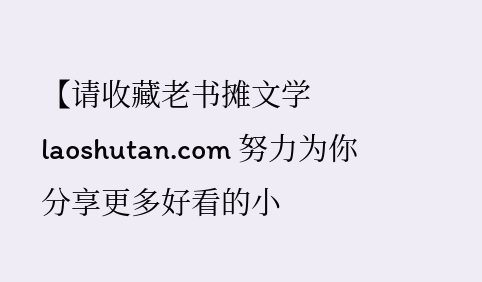【请收藏老书摊文学 laoshutan.com 努力为你分享更多好看的小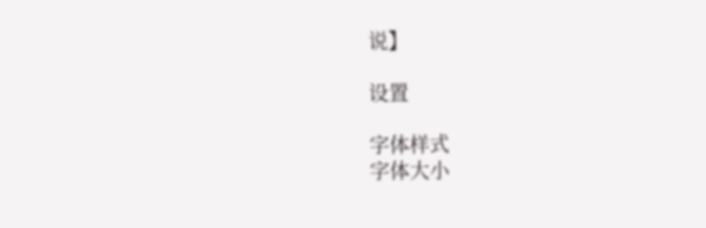说】

设置

字体样式
字体大小